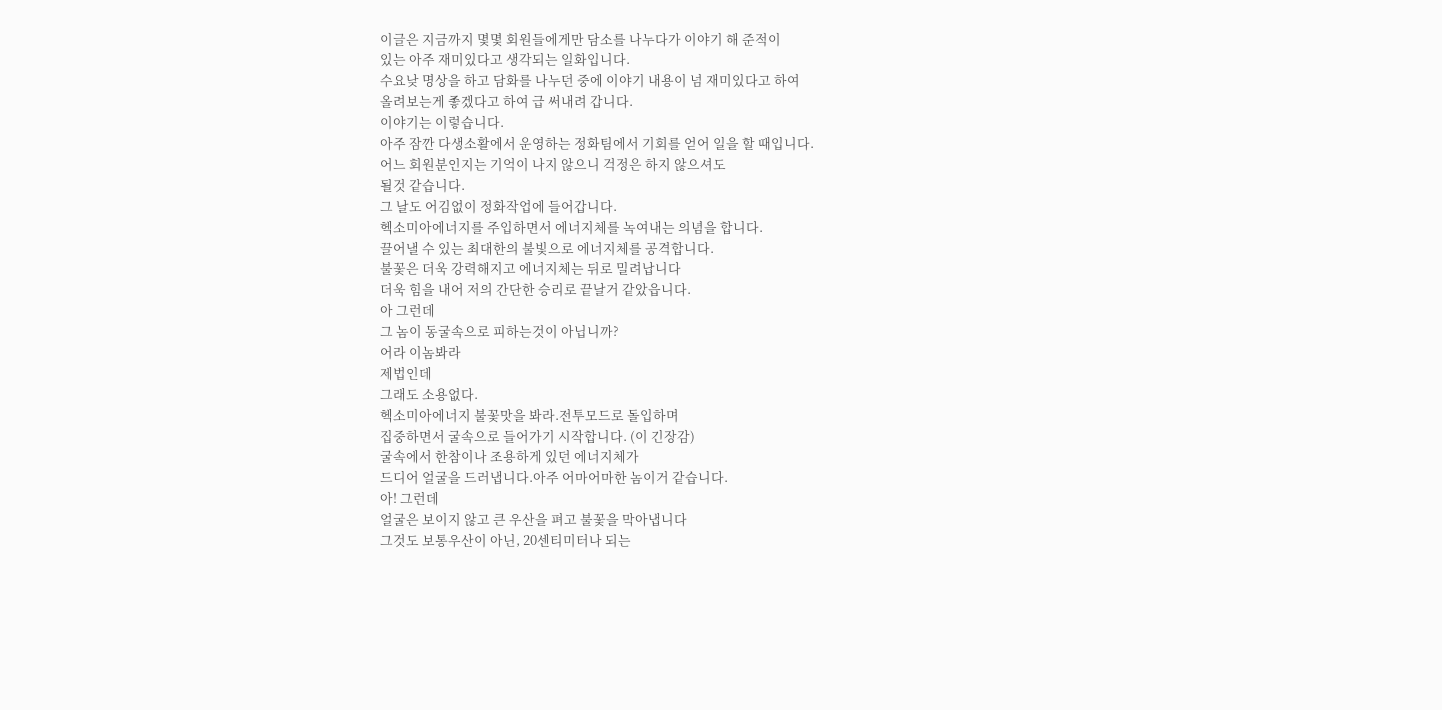이글은 지금까지 몇몇 회원들에게만 담소를 나누다가 이야기 해 준적이
있는 아주 재미있다고 생각되는 일화입니다.
수요낮 명상을 하고 담화를 나누던 중에 이야기 내용이 넘 재미있다고 하여
올려보는게 좋겠다고 하여 급 써내려 갑니다.
이야기는 이렇습니다.
아주 잠깐 다생소활에서 운영하는 정화팀에서 기회를 얻어 일을 할 때입니다.
어느 회원분인지는 기억이 나지 않으니 걱정은 하지 않으셔도
될것 같습니다.
그 날도 어김없이 정화작업에 들어갑니다.
헥소미아에너지를 주입하면서 에너지체를 녹여내는 의념을 합니다.
끌어낼 수 있는 최대한의 불빛으로 에너지체를 공격합니다.
불꽃은 더욱 강력해지고 에너지체는 뒤로 밀려납니다
더욱 힘을 내어 저의 간단한 승리로 끝날거 같았읍니다.
아 그런데
그 놈이 동굴속으로 피하는것이 아닙니까?
어라 이놈봐라
제법인데
그래도 소용없다.
헥소미아에너지 불꽃맛을 봐라.전투모드로 돌입하며
집중하면서 굴속으로 들어가기 시작합니다. (이 긴장감)
굴속에서 한참이나 조용하게 있던 에너지체가
드디어 얼굴을 드러냅니다.아주 어마어마한 놈이거 같습니다.
아! 그런데
얼굴은 보이지 않고 큰 우산을 펴고 불꽃을 막아냅니다
그것도 보통우산이 아닌, 20센티미터나 되는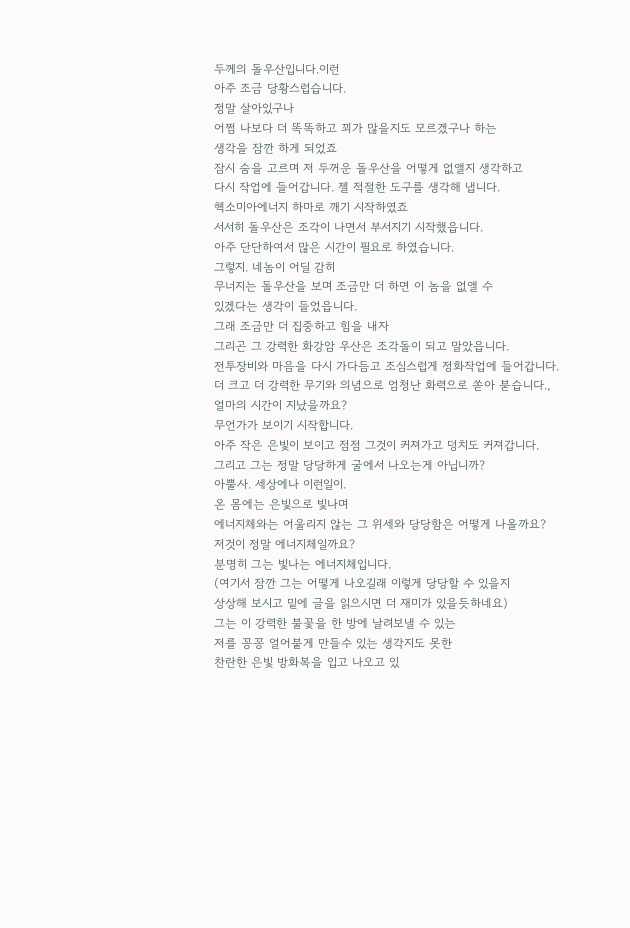두께의 돌우산입니다.이런
아주 조금 당황스럽습니다.
정말 살아있구나
어쩜 나보다 더 똑똑하고 꾀가 많을지도 모르겠구나 하는
생각을 잠깐 하게 되었죠
잠시 숨을 고르며 저 두꺼운 돌우산을 어떻게 없앨지 생각하고
다시 작업에 들어갑니다. 젤 적절한 도구를 생각해 냅니다.
헥소미아에너지 하마로 깨기 시작하였죠
서서히 돌우산은 조각이 나면서 부서지기 시작했읍니다.
아주 단단하여서 많은 시간이 필요로 하였습니다.
그렇지. 네놈이 어딜 감히
무너지는 돌우산을 보며 조금만 더 하면 이 놈을 없앨 수
있겠다는 생각이 들었읍니다.
그래 조금만 더 집중하고 힘을 내자
그리곤 그 강력한 화강암 우산은 조각돌이 되고 말았읍니다.
전투장비와 마음을 다시 가다듬고 조심스럽게 정화작업에 들어갑니다.
더 크고 더 강력한 무기와 의념으로 엄청난 화력으로 쏟아 붇습니다.,
얼마의 시간이 지났을까요?
무언가가 보이기 시작합니다.
아주 작은 은빛이 보이고 점점 그것이 커져가고 덩치도 커져갑니다.
그리고 그는 정말 당당하게 굴에서 나오는게 아닙니까?
아뿔사. 세상에나 이런일이.
온 몸에는 은빛으로 빛나며
에너지체와는 어울리지 않는 그 위세와 당당함은 어떻게 나올까요?
저것이 정말 에너지체일까요?
분명히 그는 빛나는 에너지체입니다.
(여기서 잠깐 그는 어떻게 나오길래 이렇게 당당할 수 있을지
상상해 보시고 밑에 글을 읽으시면 더 재미가 있을듯하네요)
그는 이 강력한 불꽃을 한 방에 날려보낼 수 있는
저를 꽁꽁 얼어붙게 만들수 있는 생각지도 못한
찬란한 은빛 방화복을 입고 나오고 있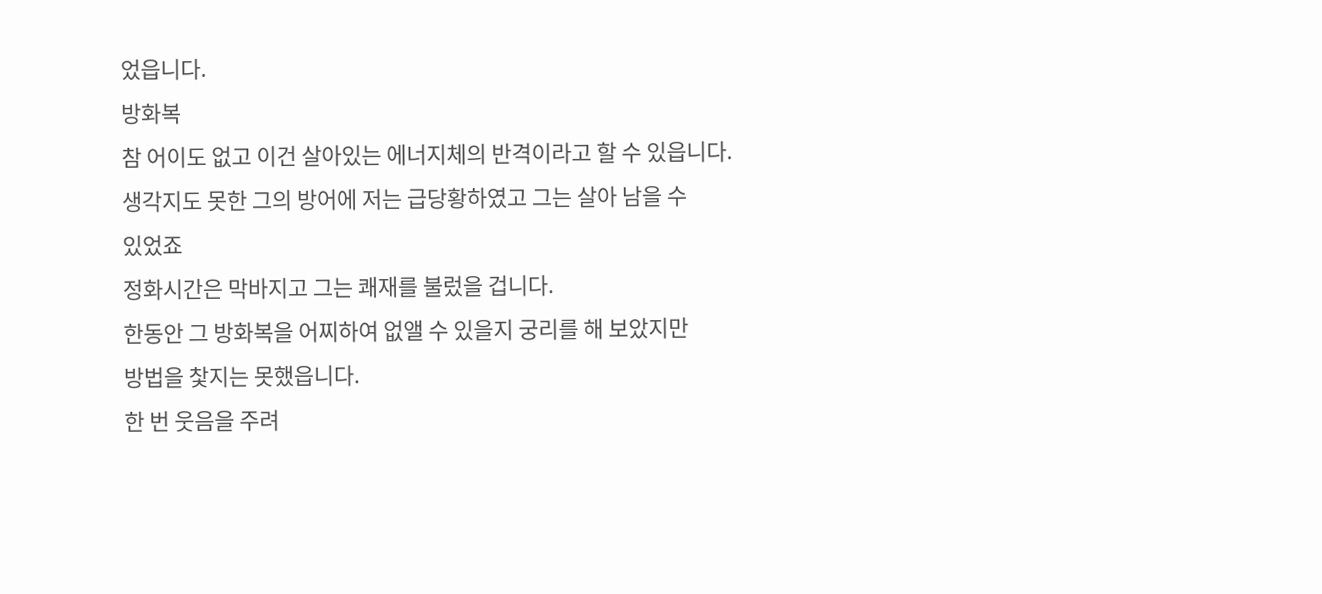었읍니다.
방화복
참 어이도 없고 이건 살아있는 에너지체의 반격이라고 할 수 있읍니다.
생각지도 못한 그의 방어에 저는 급당황하였고 그는 살아 남을 수
있었죠
정화시간은 막바지고 그는 쾌재를 불렀을 겁니다.
한동안 그 방화복을 어찌하여 없앨 수 있을지 궁리를 해 보았지만
방법을 찿지는 못했읍니다.
한 번 웃음을 주려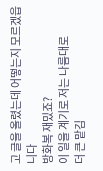고 글을 올렸는데 어떻는지 모르겠읍니다
방화복 재밌죠?
이 일을 계기로 저는 나름대로
더 큰 맡김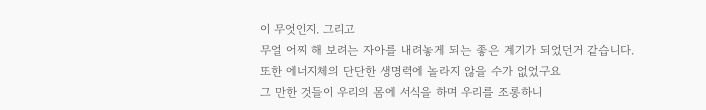이 무엇인지. 그리고
무얼 어찌 해 보려는 자아를 내려놓게 되는 좋은 계기가 되었던거 같습니다.
또한 에너지체의 단단한 생명력에 놀라지 않을 수가 없었구요
그 만한 것들이 우리의 몸에 서식을 하며 우리를 조롱하니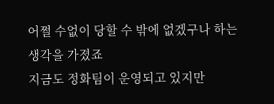어쩔 수없이 당할 수 밖에 없겠구나 하는 생각을 가졌죠
지금도 정화팀이 운영되고 있지만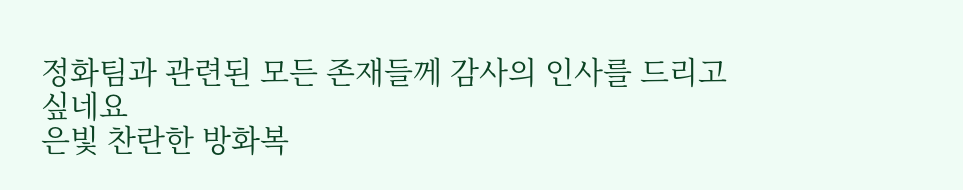정화팀과 관련된 모든 존재들께 감사의 인사를 드리고 싶네요
은빛 찬란한 방화복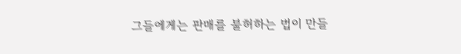그들에게는 판매를 불허하는 법이 만들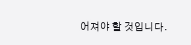어져야 할 것입니다.